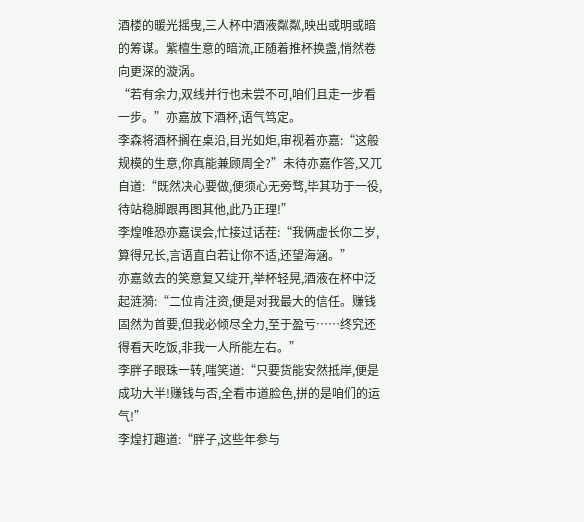酒楼的暖光摇曳,三人杯中酒液粼粼,映出或明或暗的筹谋。紫檀生意的暗流,正随着推杯换盏,悄然卷向更深的漩涡。
“若有余力,双线并行也未尝不可,咱们且走一步看一步。”亦嘉放下酒杯,语气笃定。
李森将酒杯搁在桌沿,目光如炬,审视着亦嘉:“这般规模的生意,你真能兼顾周全?”未待亦嘉作答,又兀自道:“既然决心要做,便须心无旁骛,毕其功于一役,待站稳脚跟再图其他,此乃正理!”
李煌唯恐亦嘉误会,忙接过话茬:“我俩虚长你二岁,算得兄长,言语直白若让你不适,还望海涵。”
亦嘉敛去的笑意复又绽开,举杯轻晃,酒液在杯中泛起涟漪:“二位肯注资,便是对我最大的信任。赚钱固然为首要,但我必倾尽全力,至于盈亏……终究还得看天吃饭,非我一人所能左右。”
李胖子眼珠一转,嗤笑道:“只要货能安然抵岸,便是成功大半!赚钱与否,全看市道脸色,拼的是咱们的运气!”
李煌打趣道:“胖子,这些年参与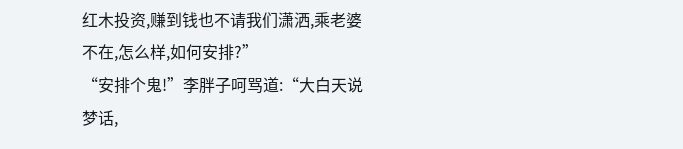红木投资,赚到钱也不请我们潇洒,乘老婆不在,怎么样,如何安排?”
“安排个鬼!”李胖子呵骂道:“大白天说梦话,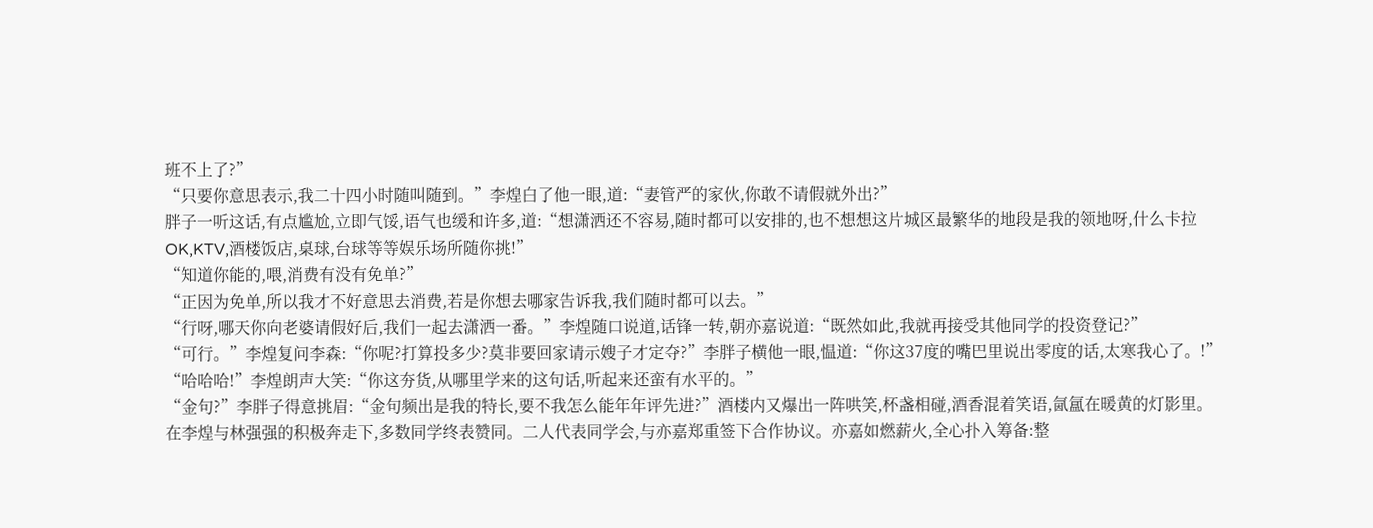班不上了?”
“只要你意思表示,我二十四小时随叫随到。”李煌白了他一眼,道:“妻管严的家伙,你敢不请假就外出?”
胖子一听这话,有点尴尬,立即气馁,语气也缓和许多,道:“想潇洒还不容易,随时都可以安排的,也不想想这片城区最繁华的地段是我的领地呀,什么卡拉OK,KTV,酒楼饭店,桌球,台球等等娱乐场所随你挑!”
“知道你能的,喂,消费有没有免单?”
“正因为免单,所以我才不好意思去消费,若是你想去哪家告诉我,我们随时都可以去。”
“行呀,哪天你向老婆请假好后,我们一起去潇洒一番。”李煌随口说道,话锋一转,朝亦嘉说道:“既然如此,我就再接受其他同学的投资登记?”
“可行。”李煌复问李森:“你呢?打算投多少?莫非要回家请示嫂子才定夺?”李胖子横他一眼,愠道:“你这37度的嘴巴里说出零度的话,太寒我心了。!”
“哈哈哈!”李煌朗声大笑:“你这夯货,从哪里学来的这句话,听起来还蛮有水平的。”
“金句?”李胖子得意挑眉:“金句频出是我的特长,要不我怎么能年年评先进?”酒楼内又爆出一阵哄笑,杯盏相碰,酒香混着笑语,氤氲在暖黄的灯影里。
在李煌与林强强的积极奔走下,多数同学终表赞同。二人代表同学会,与亦嘉郑重签下合作协议。亦嘉如燃薪火,全心扑入筹备:整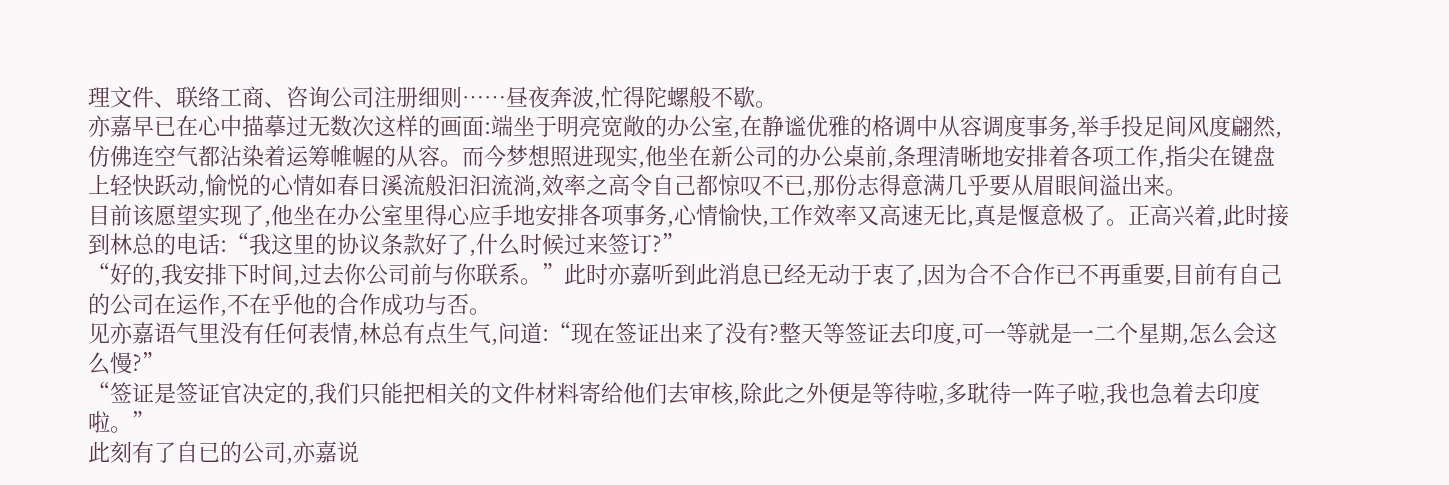理文件、联络工商、咨询公司注册细则……昼夜奔波,忙得陀螺般不歇。
亦嘉早已在心中描摹过无数次这样的画面:端坐于明亮宽敞的办公室,在静谧优雅的格调中从容调度事务,举手投足间风度翩然,仿佛连空气都沾染着运筹帷幄的从容。而今梦想照进现实,他坐在新公司的办公桌前,条理清晰地安排着各项工作,指尖在键盘上轻快跃动,愉悦的心情如春日溪流般汩汩流淌,效率之高令自己都惊叹不已,那份志得意满几乎要从眉眼间溢出来。
目前该愿望实现了,他坐在办公室里得心应手地安排各项事务,心情愉快,工作效率又高速无比,真是愝意极了。正高兴着,此时接到林总的电话:“我这里的协议条款好了,什么时候过来签订?”
“好的,我安排下时间,过去你公司前与你联系。”此时亦嘉听到此消息已经无动于衷了,因为合不合作已不再重要,目前有自己的公司在运作,不在乎他的合作成功与否。
见亦嘉语气里没有任何表情,林总有点生气,问道:“现在签证出来了没有?整天等签证去印度,可一等就是一二个星期,怎么会这么慢?”
“签证是签证官决定的,我们只能把相关的文件材料寄给他们去审核,除此之外便是等待啦,多耽待一阵子啦,我也急着去印度啦。”
此刻有了自已的公司,亦嘉说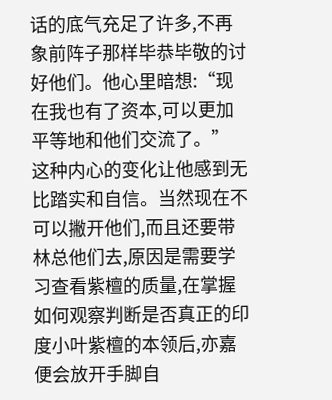话的底气充足了许多,不再象前阵子那样毕恭毕敬的讨好他们。他心里暗想:“现在我也有了资本,可以更加平等地和他们交流了。”
这种内心的变化让他感到无比踏实和自信。当然现在不可以撇开他们,而且还要带林总他们去,原因是需要学习查看紫檀的质量,在掌握如何观察判断是否真正的印度小叶紫檀的本领后,亦嘉便会放开手脚自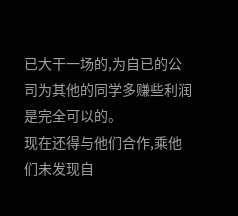已大干一场的,为自已的公司为其他的同学多赚些利润是完全可以的。
现在还得与他们合作,乘他们未发现自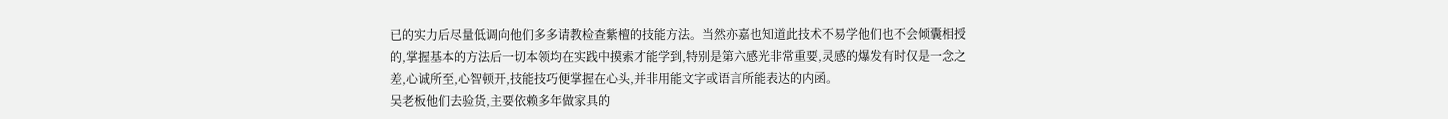已的实力后尽量低调向他们多多请教检查紫檀的技能方法。当然亦嘉也知道此技术不易学他们也不会倾囊相授的,掌握基本的方法后一切本领均在实践中摸索才能学到,特别是第六感光非常重要,灵感的爆发有时仅是一念之差,心诚所至,心智顿开,技能技巧便掌握在心头,并非用能文字或语言所能表达的内函。
吴老板他们去验货,主要依赖多年做家具的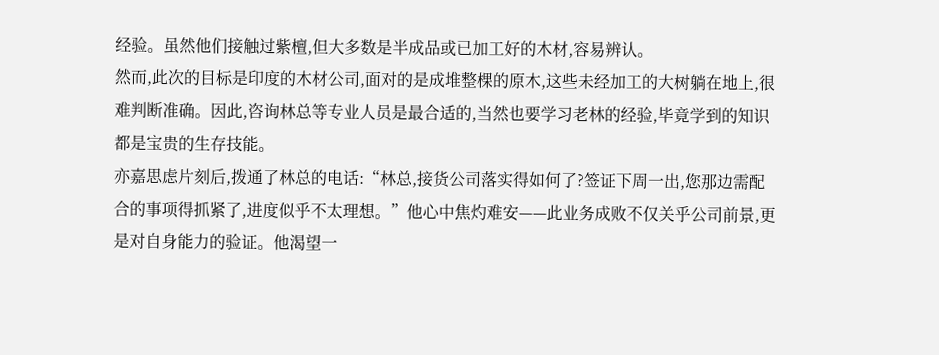经验。虽然他们接触过紫檀,但大多数是半成品或已加工好的木材,容易辨认。
然而,此次的目标是印度的木材公司,面对的是成堆整棵的原木,这些未经加工的大树躺在地上,很难判断准确。因此,咨询林总等专业人员是最合适的,当然也要学习老林的经验,毕竟学到的知识都是宝贵的生存技能。
亦嘉思虑片刻后,拨通了林总的电话:“林总,接货公司落实得如何了?签证下周一出,您那边需配合的事项得抓紧了,进度似乎不太理想。”他心中焦灼难安——此业务成败不仅关乎公司前景,更是对自身能力的验证。他渴望一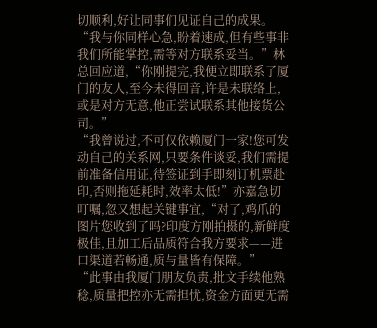切顺利,好让同事们见证自己的成果。
“我与你同样心急,盼着速成,但有些事非我们所能掌控,需等对方联系妥当。”林总回应道,“你刚提完,我便立即联系了厦门的友人,至今未得回音,许是未联络上,或是对方无意,他正尝试联系其他接货公司。”
“我曾说过,不可仅依赖厦门一家!您可发动自己的关系网,只要条件谈妥,我们需提前准备信用证,待签证到手即刻订机票赴印,否则拖延耗时,效率太低!”亦嘉急切叮嘱,忽又想起关键事宜,“对了,鸡爪的图片您收到了吗?印度方刚拍摄的,新鲜度极佳,且加工后品质符合我方要求——进口渠道若畅通,质与量皆有保障。”
“此事由我厦门朋友负责,批文手续他熟稔,质量把控亦无需担忧,资金方面更无需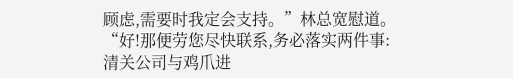顾虑,需要时我定会支持。”林总宽慰道。
“好!那便劳您尽快联系,务必落实两件事:清关公司与鸡爪进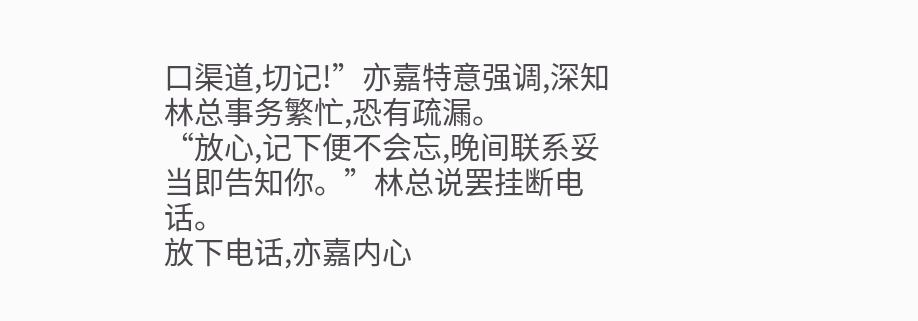口渠道,切记!”亦嘉特意强调,深知林总事务繁忙,恐有疏漏。
“放心,记下便不会忘,晚间联系妥当即告知你。”林总说罢挂断电话。
放下电话,亦嘉内心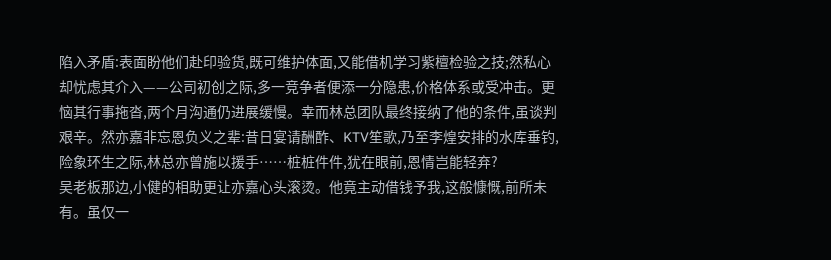陷入矛盾:表面盼他们赴印验货,既可维护体面,又能借机学习紫檀检验之技;然私心却忧虑其介入——公司初创之际,多一竞争者便添一分隐患,价格体系或受冲击。更恼其行事拖沓,两个月沟通仍进展缓慢。幸而林总团队最终接纳了他的条件,虽谈判艰辛。然亦嘉非忘恩负义之辈:昔日宴请酬酢、KTV笙歌,乃至李煌安排的水库垂钓,险象环生之际,林总亦曾施以援手……桩桩件件,犹在眼前,恩情岂能轻弃?
吴老板那边,小健的相助更让亦嘉心头滚烫。他竟主动借钱予我,这般慷慨,前所未有。虽仅一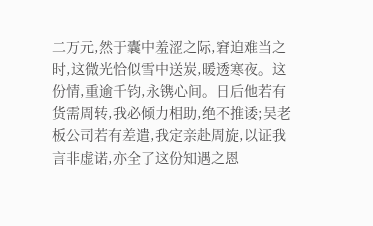二万元,然于囊中羞涩之际,窘迫难当之时,这微光恰似雪中送炭,暖透寒夜。这份情,重逾千钧,永镌心间。日后他若有货需周转,我必倾力相助,绝不推诿;吴老板公司若有差遣,我定亲赴周旋,以证我言非虚诺,亦全了这份知遇之恩